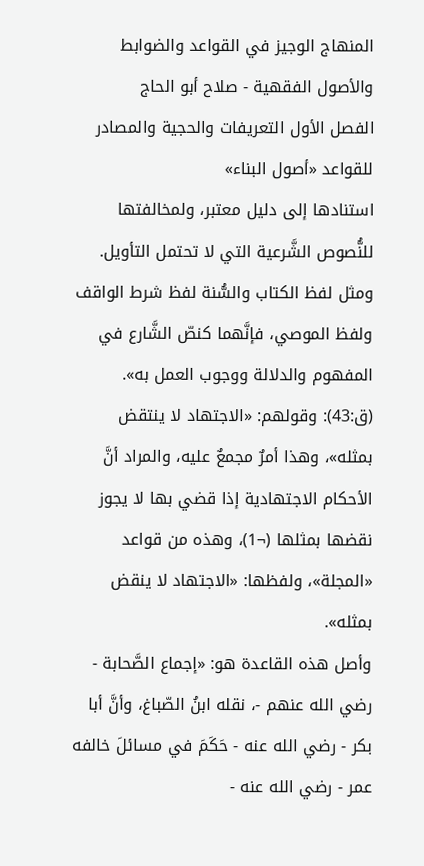المنهاج الوجيز في القواعد والضوابط والأصول الفقهية - صلاح أبو الحاج
الفصل الأول التعريفات والحجية والمصادر للقواعد «أصول البناء»
استنادها إلى دليل معتبر، ولمخالفتها للنُّصوص الشَّرعية التي لا تحتمل التأويل.
ومثل لفظ الكتاب والسُّنة لفظ شرط الواقف ولفظ الموصي، فإنَّهما كنصّ الشَّارع في المفهوم والدلالة ووجوب العمل به».
(ق:43): وقولهم: «الاجتهاد لا ينتقض بمثله»، وهذا أمرٌ مجمعٌ عليه، والمراد أنَّ الأحكام الاجتهادية إذا قضي بها لا يجوز نقضها بمثلها (¬1)، وهذه من قواعد «المجلة»، ولفظها: «الاجتهاد لا ينقض بمثله».
وأصل هذه القاعدة هو: «إجماع الصَّحابة - رضي الله عنهم -، نقله ابنُ الصّباغ، وأنَّ أبا بكر - رضي الله عنه - حَكَمَ في مسائلَ خالفه عمر - رضي الله عنه -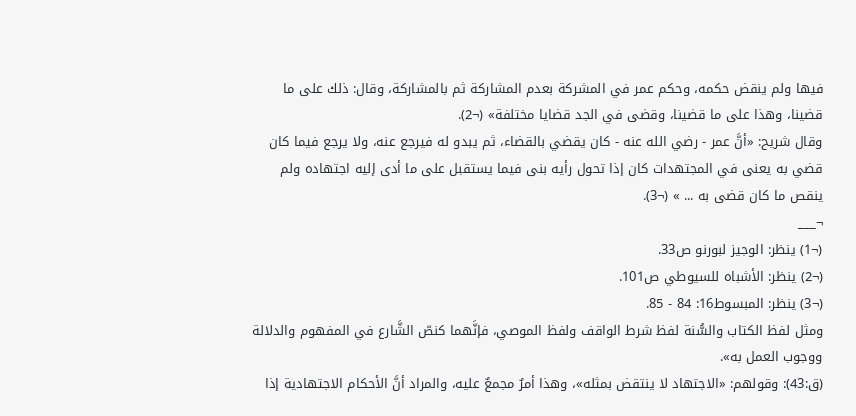فيها ولم ينقض حكمه، وحكم عمر في المشركة بعدم المشاركة ثم بالمشاركة، وقال: ذلك على ما قضينا، وهذا على ما قضينا، وقضى في الجد قضايا مختلفة» (¬2).
وقال شريح: «أنَّ عمر - رضي الله عنه - كان يقضي بالقضاء، ثم يبدو له فيرجع عنه، ولا يرجع فيما كان قضي به يعنى في المجتهدات كان إذا تحول رأيه بنى فيما يستقبل على ما أدى إليه اجتهاده ولم ينقص ما كان قضى به ... » (¬3).
¬___
(¬1) ينظر: الوجيز لبورنو ص33.
(¬2) ينظر: الأشباه للسيوطي ص101.
(¬3) ينظر: المبسوط16: 84 - 85.
ومثل لفظ الكتاب والسُّنة لفظ شرط الواقف ولفظ الموصي، فإنَّهما كنصّ الشَّارع في المفهوم والدلالة ووجوب العمل به».
(ق:43): وقولهم: «الاجتهاد لا ينتقض بمثله»، وهذا أمرٌ مجمعٌ عليه، والمراد أنَّ الأحكام الاجتهادية إذا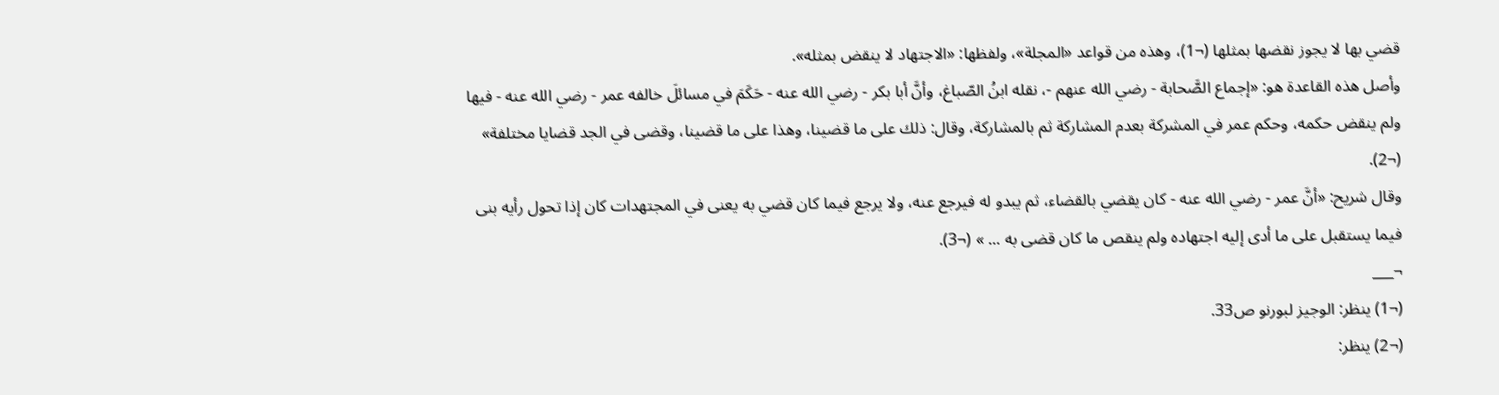قضي بها لا يجوز نقضها بمثلها (¬1)، وهذه من قواعد «المجلة»، ولفظها: «الاجتهاد لا ينقض بمثله».
وأصل هذه القاعدة هو: «إجماع الصَّحابة - رضي الله عنهم -، نقله ابنُ الصّباغ، وأنَّ أبا بكر - رضي الله عنه - حَكَمَ في مسائلَ خالفه عمر - رضي الله عنه - فيها ولم ينقض حكمه، وحكم عمر في المشركة بعدم المشاركة ثم بالمشاركة، وقال: ذلك على ما قضينا، وهذا على ما قضينا، وقضى في الجد قضايا مختلفة» (¬2).
وقال شريح: «أنَّ عمر - رضي الله عنه - كان يقضي بالقضاء، ثم يبدو له فيرجع عنه، ولا يرجع فيما كان قضي به يعنى في المجتهدات كان إذا تحول رأيه بنى فيما يستقبل على ما أدى إليه اجتهاده ولم ينقص ما كان قضى به ... » (¬3).
¬___
(¬1) ينظر: الوجيز لبورنو ص33.
(¬2) ينظر: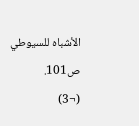الأشباه للسيوطي ص101.
(¬3)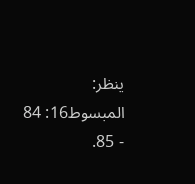ينظر: المبسوط16: 84 - 85.